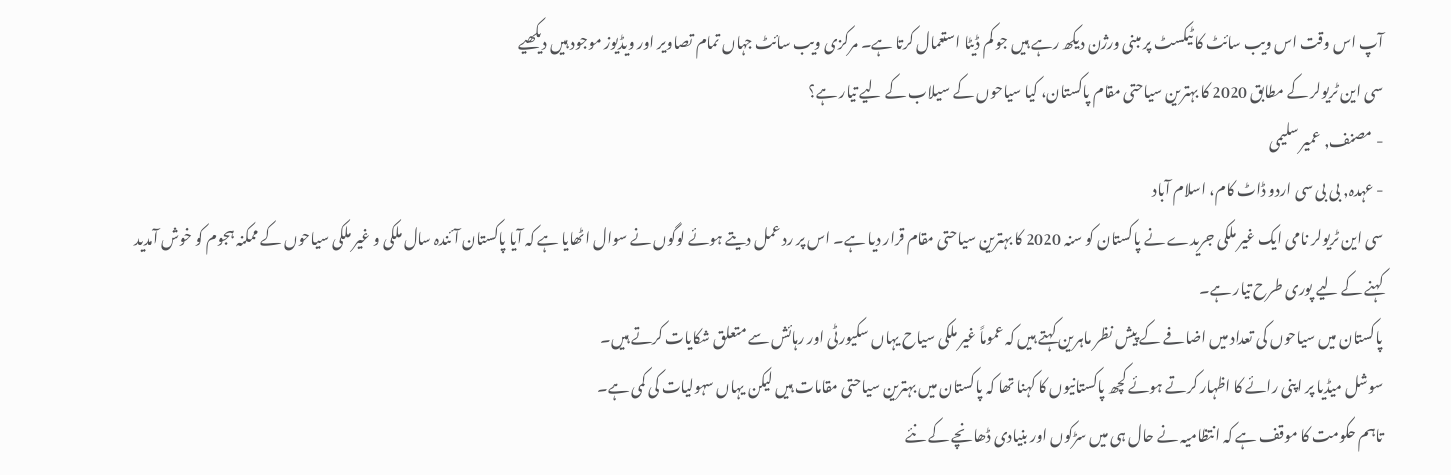آپ اس وقت اس ویب سائٹ کا ٹیکسٹ پر مبنی ورژن دیکھ رہے ہیں جو کم ڈیٹا استعمال کرتا ہے۔ مرکزی ویب سائٹ جہاں تمام تصاویر اور ویڈیوز موجود ہیں دیکھیے
سی این ٹریولر کے مطابق 2020 کا بہترین سیاحتی مقام پاکستان، کیا سیاحوں کے سیلاب کے لیے تیار ہے؟
- مصنف, عمیر سلیمی
- عہدہ, بی بی سی اردو ڈاٹ کام، اسلام آباد
سی این ٹریولر نامی ایک غیر ملکی جریدے نے پاکستان کو سنہ 2020 کا بہترین سیاحتی مقام قرار دیا ہے۔ اس پر رد عمل دیتے ہوئے لوگوں نے سوال اٹھایا ہے کہ آیا پاکستان آئندہ سال ملکی و غیر ملکی سیاحوں کے ممکنہ ہجوم کو خوش آمدید کہنے کے لیے پوری طرح تیار ہے۔
پاکستان میں سیاحوں کی تعداد میں اضافے کے پیش نظر ماہرین کہتے ہیں کہ عموماً غیر ملکی سیاح یہاں سکیورٹی اور رہائش سے متعلق شکایات کرتے ہیں۔
سوشل میڈیا پر اپنی رائے کا اظہار کرتے ہوئے کچھ پاکستانیوں کا کہنا تھا کہ پاکستان میں بہترین سیاحتی مقامات ہیں لیکن یہاں سہولیات کی کمی ہے۔
تاہم حکومت کا موقف ہے کہ انتظامیہ نے حال ہی میں سڑکوں اور بنیادی ڈھانچے کے نئے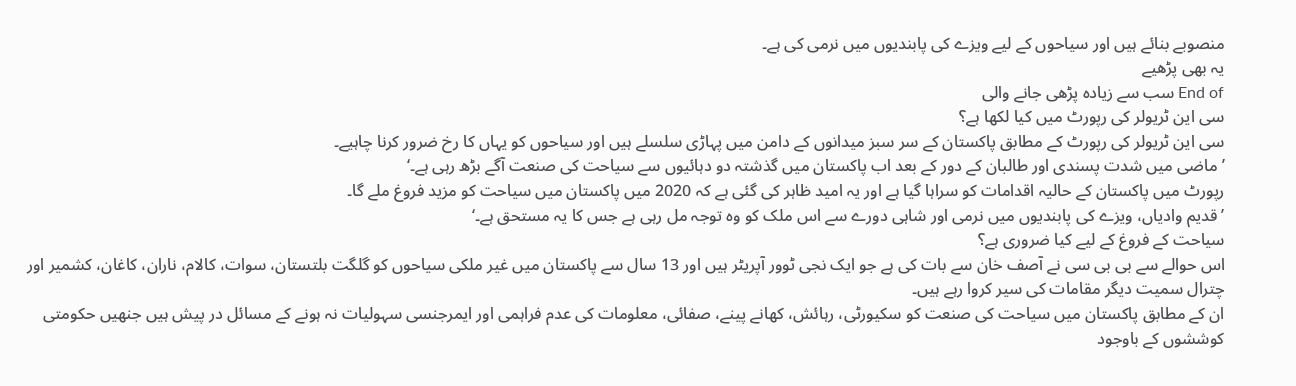منصوبے بنائے ہیں اور سیاحوں کے لیے ویزے کی پابندیوں میں نرمی کی ہے۔
یہ بھی پڑھیے
End of سب سے زیادہ پڑھی جانے والی
سی این ٹریولر کی رپورٹ میں کیا لکھا ہے؟
سی این ٹریولر کی رپورٹ کے مطابق پاکستان کے سر سبز میدانوں کے دامن میں پہاڑی سلسلے ہیں اور سیاحوں کو یہاں کا رخ ضرور کرنا چاہیے۔
’ماضی میں شدت پسندی اور طالبان کے دور کے بعد اب پاکستان میں گذشتہ دو دہائیوں سے سیاحت کی صنعت آگے بڑھ رہی ہے۔‘
رپورٹ میں پاکستان کے حالیہ اقدامات کو سراہا گیا ہے اور یہ امید ظاہر کی گئی ہے کہ 2020 میں پاکستان میں سیاحت کو مزید فروغ ملے گا۔
’قدیم وادیاں، ویزے کی پابندیوں میں نرمی اور شاہی دورے سے اس ملک کو وہ توجہ مل رہی ہے جس کا یہ مستحق ہے۔‘
سیاحت کے فروغ کے لیے کیا ضروری ہے؟
اس حوالے سے بی بی سی نے آصف خان سے بات کی ہے جو ایک نجی ٹوور آپریٹر ہیں اور 13 سال سے پاکستان میں غیر ملکی سیاحوں کو گلگت بلتستان، سوات، کالام، ناران، کاغان، کشمیر اور چترال سمیت دیگر مقامات کی سیر کروا رہے ہیں۔
ان کے مطابق پاکستان میں سیاحت کی صنعت کو سکیورٹی، رہائش، کھانے پینے، صفائی، معلومات کی عدم فراہمی اور ایمرجنسی سہولیات نہ ہونے کے مسائل در پیش ہیں جنھیں حکومتی کوششوں کے باوجود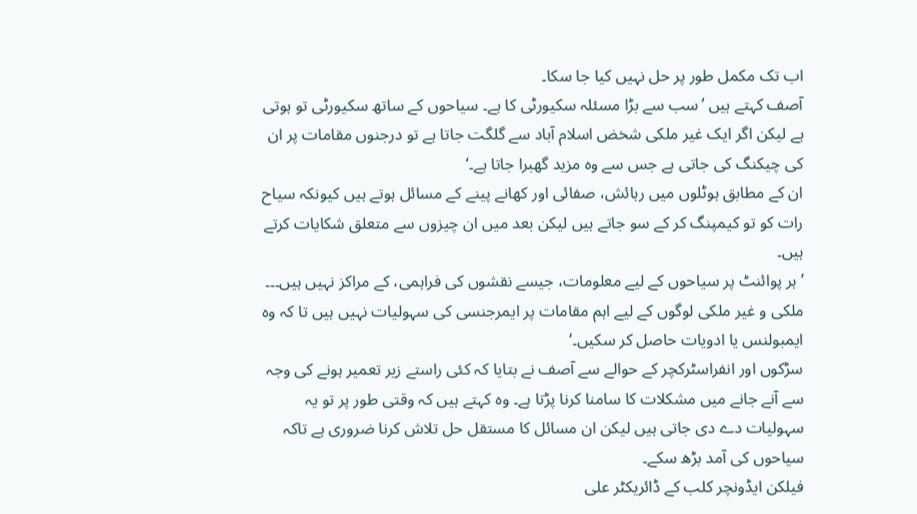اب تک مکمل طور پر حل نہیں کیا جا سکا۔
آصف کہتے ہیں ’سب سے بڑا مسئلہ سکیورٹی کا ہے۔ سیاحوں کے ساتھ سکیورٹی تو ہوتی ہے لیکن اگر ایک غیر ملکی شخض اسلام آباد سے گلگت جاتا ہے تو درجنوں مقامات پر ان کی چیکنگ کی جاتی ہے جس سے وہ مزید گھبرا جاتا ہے۔‘
ان کے مطابق ہوٹلوں میں رہائش، صفائی اور کھانے پینے کے مسائل ہوتے ہیں کیونکہ سیاح رات کو تو کیمپنگ کر کے سو جاتے ہیں لیکن بعد میں ان چیزوں سے متعلق شکایات کرتے ہیں۔
’ہر پوائنٹ پر سیاحوں کے لیے معلومات، جیسے نقشوں کی فراہمی، کے مراکز نہیں ہیں۔۔۔ ملکی و غیر ملکی لوگوں کے لیے اہم مقامات پر ایمرجنسی کی سہولیات نہیں ہیں تا کہ وہ ایمبولنس یا ادویات حاصل کر سکیں۔‘
سڑکوں اور انفراسٹرکچر کے حوالے سے آصف نے بتایا کہ کئی راستے زیر تعمیر ہونے کی وجہ سے آنے جانے میں مشکلات کا سامنا کرنا پڑتا ہے۔ وہ کہتے ہیں کہ وقتی طور پر تو یہ سہولیات دے دی جاتی ہیں لیکن ان مسائل کا مستقل حل تلاش کرنا ضروری ہے تاکہ سیاحوں کی آمد بڑھ سکے۔
فیلکن ایڈونچر کلب کے ڈائریکٹر علی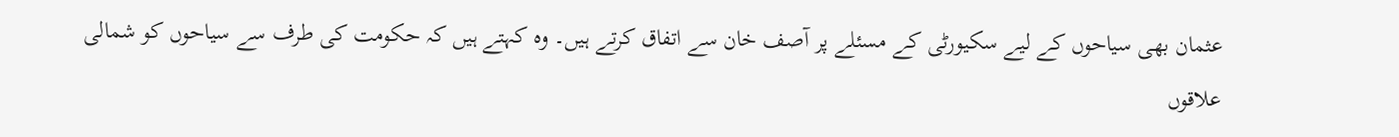عثمان بھی سیاحوں کے لیے سکیورٹی کے مسئلے پر آصف خان سے اتفاق کرتے ہیں۔ وہ کہتے ہیں کہ حکومت کی طرف سے سیاحوں کو شمالی علاقوں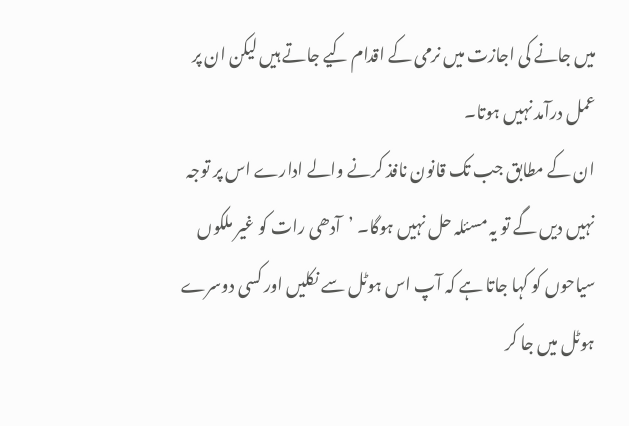میں جانے کی اجازت میں نرمی کے اقدام کیے جاتے ہیں لیکن ان پر عمل درآمد نہیں ہوتا۔
ان کے مطابق جب تک قانون نافذ کرنے والے ادارے اس پر توجہ نہیں دیں گے تو یہ مسئلہ حل نہیں ہوگا۔ ’آدھی رات کو غیر ملکوں سیاحوں کو کہا جاتا ہے کہ آپ اس ہوٹل سے نکلیں اور کسی دوسرے ہوٹل میں جا کر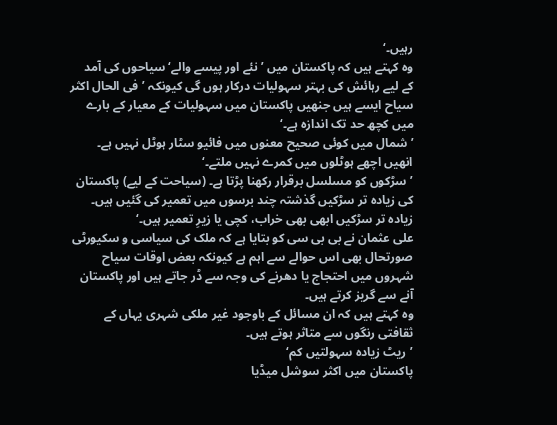رہیں۔‘
وہ کہتے ہیں کہ پاکستان میں ’نئے اور پیسے والے‘ سیاحوں کی آمد کے لیے رہائش کی بہتر سہولیات درکار ہوں گی کیونکہ ’فی الحال اکثر سیاح ایسے ہیں جنھیں پاکستان میں سہولیات کے معیار کے بارے میں کچھ حد تک اندازہ ہے۔‘
’شمال میں کوئی صحیح معنوں میں فائیو سٹار ہوٹل نہیں ہے۔ انھیں اچھے ہوٹلوں میں کمرے نہیں ملتے۔‘
’سڑکوں کو مسلسل برقرار رکھنا پڑتا ہے۔ (سیاحت کے لیے) پاکستان کی زیادہ تر سڑکیں گذشتہ چند برسوں میں تعمیر کی گئیں ہیں۔ زیادہ تر سڑکیں ابھی بھی خراب، کچی یا زیرِ تعمیر ہیں۔‘
علی عثمان نے بی بی سی کو بتایا ہے کہ ملک کی سیاسی و سکیورٹی صورتحال بھی اس حوالے سے اہم ہے کیونکہ بعض اوقات سیاح شہروں میں احتجاج یا دھرنے کی وجہ سے ڈر جاتے ہیں اور پاکستان آنے سے گریز کرتے ہیں۔
وہ کہتے ہیں کہ ان مسائل کے باوجود غیر ملکی شہری یہاں کے ثقافتی رنگوں سے متاثر ہوتے ہیں۔
’ریٹ زیادہ سہولتیں کم‘
پاکستان میں اکثر سوشل میڈیا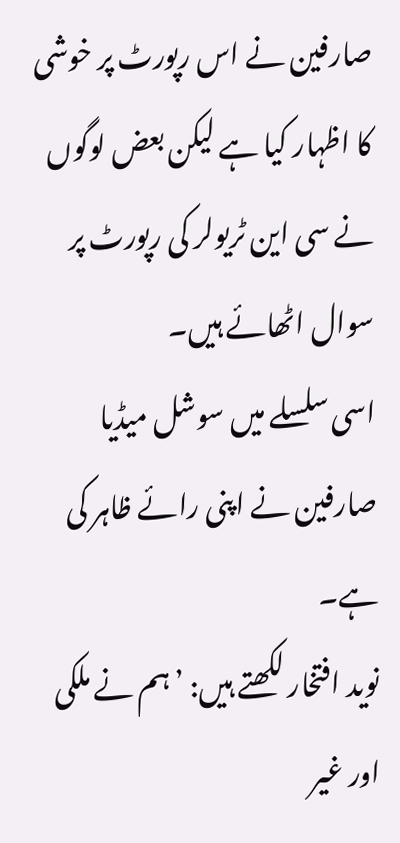صارفین نے اس رپورٹ پر خوشی کا اظہار کیا ہے لیکن بعض لوگوں نے سی این ٹریولر کی رپورٹ پر سوال اٹھائے ہیں۔
اسی سلسلے میں سوشل میڈیا صارفین نے اپنی رائے ظاہر کی ہے۔
نوید افتخار لکھتے ہیں: ’ہم نے ملکی اور غیر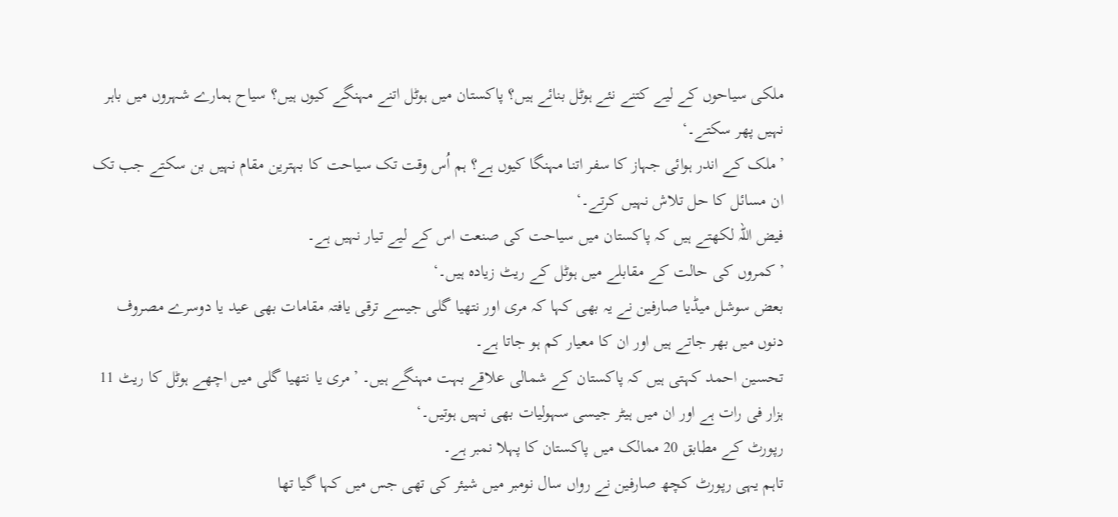ملکی سیاحوں کے لیے کتنے نئے ہوٹل بنائے ہیں؟ پاکستان میں ہوٹل اتنے مہنگے کیوں ہیں؟ سیاح ہمارے شہروں میں باہر نہیں پھر سکتے۔‘
’ملک کے اندر ہوائی جہاز کا سفر اتنا مہنگا کیوں ہے؟ ہم اُس وقت تک سیاحت کا بہترین مقام نہیں بن سکتے جب تک ان مسائل کا حل تلاش نہیں کرتے۔‘
فیض اللہ لکھتے ہیں کہ پاکستان میں سیاحت کی صنعت اس کے لیے تیار نہیں ہے۔
’کمروں کی حالت کے مقابلے میں ہوٹل کے ریٹ زیادہ ہیں۔‘
بعض سوشل میڈیا صارفین نے یہ بھی کہا کہ مری اور نتھیا گلی جیسے ترقی یافتہ مقامات بھی عید یا دوسرے مصروف دنوں میں بھر جاتے ہیں اور ان کا معیار کم ہو جاتا ہے۔
تحسین احمد کہتی ہیں کہ پاکستان کے شمالی علاقے بہت مہنگے ہیں۔ ’مری یا نتھیا گلی میں اچھے ہوٹل کا ریٹ 11 ہزار فی رات ہے اور ان میں ہیٹر جیسی سہولیات بھی نہیں ہوتیں۔‘
رپورٹ کے مطابق 20 ممالک میں پاکستان کا پہلا نمبر ہے۔
تاہم یہی رپورٹ کچھ صارفین نے رواں سال نومبر میں شیئر کی تھی جس میں کہا گیا تھا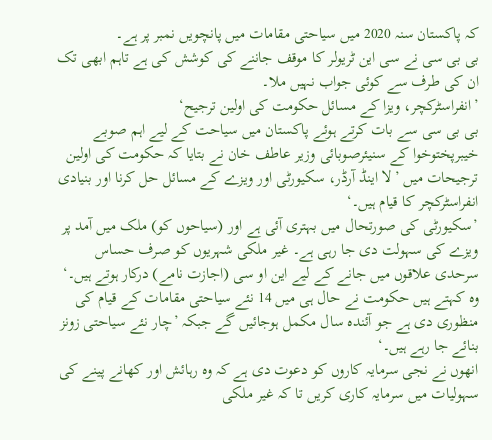کہ پاکستان سنہ 2020 میں سیاحتی مقامات میں پانچویں نمبر پر ہے۔
بی بی سی نے سی این ٹریولر کا موقف جاننے کی کوشش کی ہے تاہم ابھی تک ان کی طرف سے کوئی جواب نہیں ملا۔
’انفراسٹرکچر، ویزا کے مسائل حکومت کی اولین ترجیح‘
بی بی سی سے بات کرتے ہوئے پاکستان میں سیاحت کے لیے اہم صوبے خیبرپختوخوا کے سنیئرصوبائی وزیر عاطف خان نے بتایا کہ حکومت کی اولین ترجیحات میں ’لا اینڈ آرڈر، سکیورٹی اور ویزے کے مسائل حل کرنا اور بنیادی انفراسٹرکچر کا قیام ہیں۔‘
’سکیورٹی کی صورتحال میں بہتری آئی ہے اور (سیاحوں کو) ملک میں آمد پر ویزے کی سہولت دی جا رہی ہے۔ غیر ملکی شہریوں کو صرف حساس سرحدی علاقوں میں جانے کے لیے این او سی (اجازت نامے) درکار ہوتے ہیں۔‘
وہ کہتے ہیں حکومت نے حال ہی میں 14 نئے سیاحتی مقامات کے قیام کی منظوری دی ہے جو آئندہ سال مکمل ہوجائیں گے جبکہ ’چار نئے سیاحتی زونز بنائے جا رہے ہیں۔‘
انھوں نے نجی سرمایہ کاروں کو دعوت دی ہے کہ وہ رہائش اور کھانے پینے کی سہولیات میں سرمایہ کاری کریں تا کہ غیر ملکی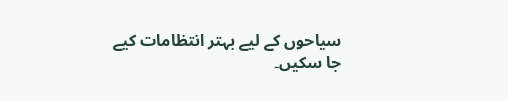سیاحوں کے لیے بہتر انتظامات کیے جا سکیں۔